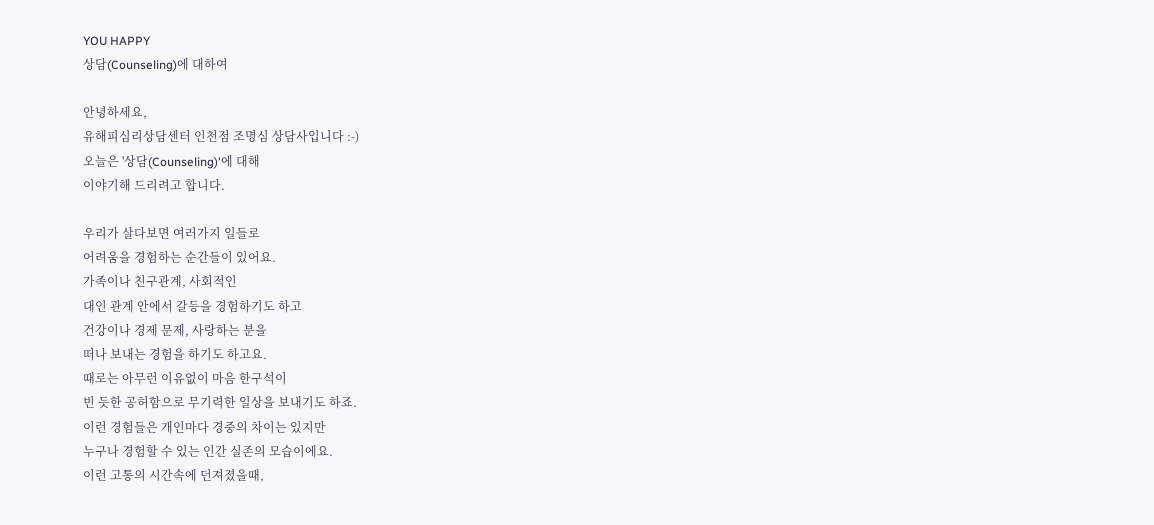YOU HAPPY
상담(Counseling)에 대하여

안녕하세요,
유해피심리상담센터 인천점 조명심 상담사입니다 :-)
오늘은 '상담(Counseling)'에 대해
이야기해 드리려고 합니다.

우리가 살다보면 여러가지 일들로
어려움을 경험하는 순간들이 있어요.
가족이나 친구관계, 사회적인
대인 관계 안에서 갈등을 경험하기도 하고
건강이나 경제 문제, 사랑하는 분을
떠나 보내는 경험을 하기도 하고요.
때로는 아무런 이유없이 마음 한구석이
빈 듯한 공허함으로 무기력한 일상을 보내기도 하죠.
이런 경험들은 개인마다 경중의 차이는 있지만
누구나 경험할 수 있는 인간 실존의 모습이에요.
이런 고통의 시간속에 던져졌을때,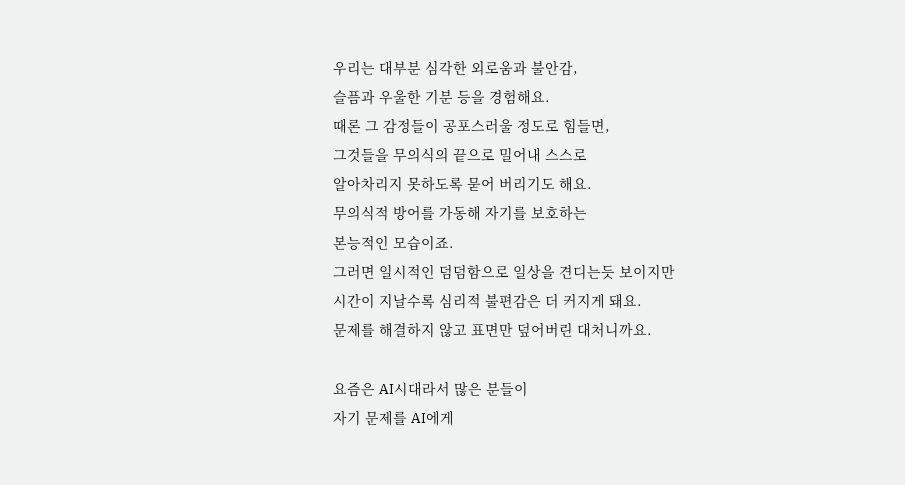우리는 대부분 심각한 외로움과 불안감,
슬픔과 우울한 기분 등을 경험해요.
때론 그 감정들이 공포스러울 정도로 힘들면,
그것들을 무의식의 끝으로 밀어내 스스로
알아차리지 못하도록 묻어 버리기도 해요.
무의식적 방어를 가동해 자기를 보호하는
본능적인 모습이죠.
그러면 일시적인 덤덤함으로 일상을 견디는듯 보이지만
시간이 지날수록 심리적 불편감은 더 커지게 돼요.
문제를 해결하지 않고 표면만 덮어버린 대처니까요.

요즘은 AI시대라서 많은 분들이
자기 문제를 AI에게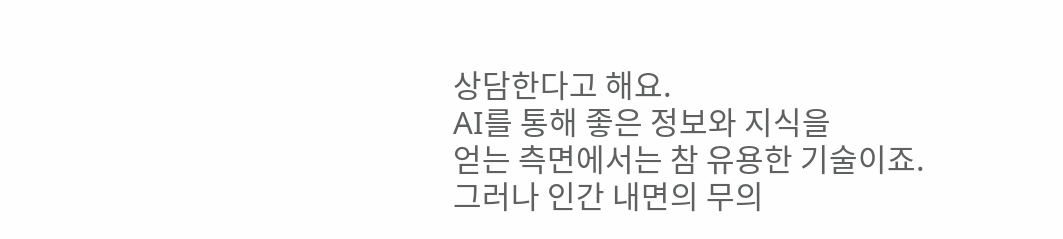상담한다고 해요.
AI를 통해 좋은 정보와 지식을
얻는 측면에서는 참 유용한 기술이죠.
그러나 인간 내면의 무의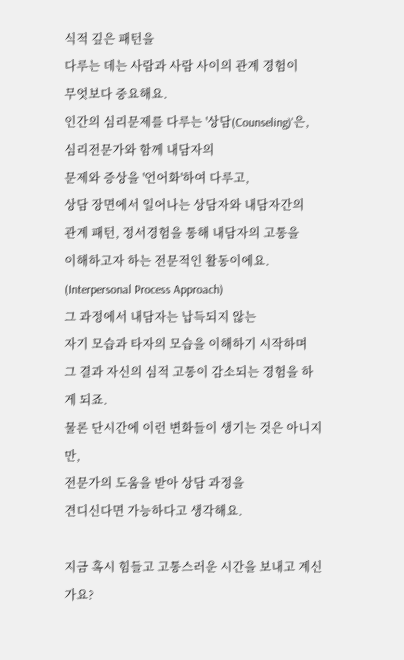식적 깊은 패턴을
다루는 데는 사람과 사람 사이의 관계 경험이
무엇보다 중요해요.
인간의 심리문제를 다루는 '상담(Counseling)'은,
심리전문가와 함께 내담자의
문제와 증상을 '언어화'하여 다루고,
상담 장면에서 일어나는 상담자와 내담자간의
관계 패턴, 정서경험을 통해 내담자의 고통을
이해하고자 하는 전문적인 활동이에요.
(Interpersonal Process Approach)
그 과정에서 내담자는 납득되지 않는
자기 모습과 타자의 모습을 이해하기 시작하며
그 결과 자신의 심적 고통이 감소되는 경험을 하게 되죠.
물론 단시간에 이런 변화들이 생기는 것은 아니지만,
전문가의 도움을 받아 상담 과정을
견디신다면 가능하다고 생각해요.

지금 혹시 힘들고 고통스러운 시간을 보내고 계신가요?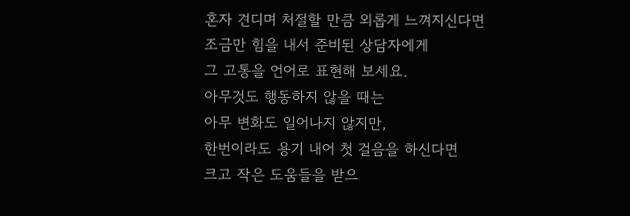혼자 견디며 처절할 만큼 외롭게 느껴지신다면
조금만 힘을 내서 준비된 상담자에게
그 고통을 언어로 표현해 보세요.
아무것도 행동하지 않을 때는
아무 변화도 일어나지 않지만,
한번이라도 용기 내어 첫 걸음을 하신다면
크고 작은 도움들을 받으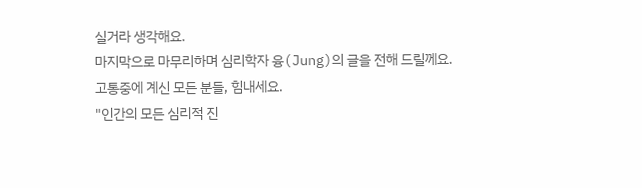실거라 생각해요.
마지막으로 마무리하며 심리학자 융(Jung)의 글을 전해 드릴께요.
고통중에 계신 모든 분들, 힘내세요.
"인간의 모든 심리적 진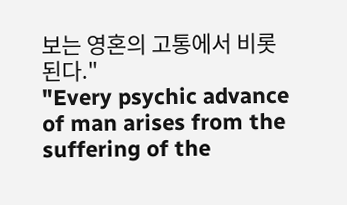보는 영혼의 고통에서 비롯된다."
"Every psychic advance of man arises from the suffering of the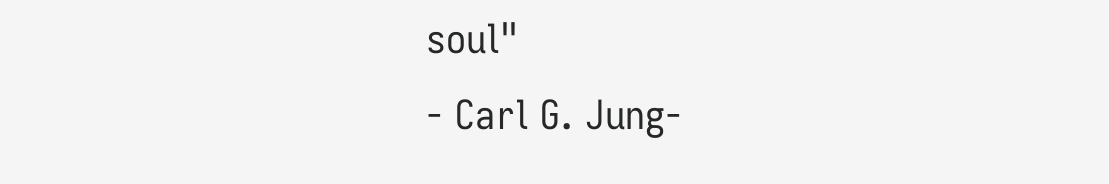soul"
- Carl G. Jung-